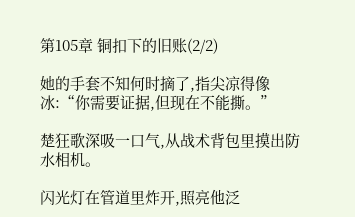第105章 铜扣下的旧账(2/2)

她的手套不知何时摘了,指尖凉得像冰:“你需要证据,但现在不能撕。”

楚狂歌深吸一口气,从战术背包里摸出防水相机。

闪光灯在管道里炸开,照亮他泛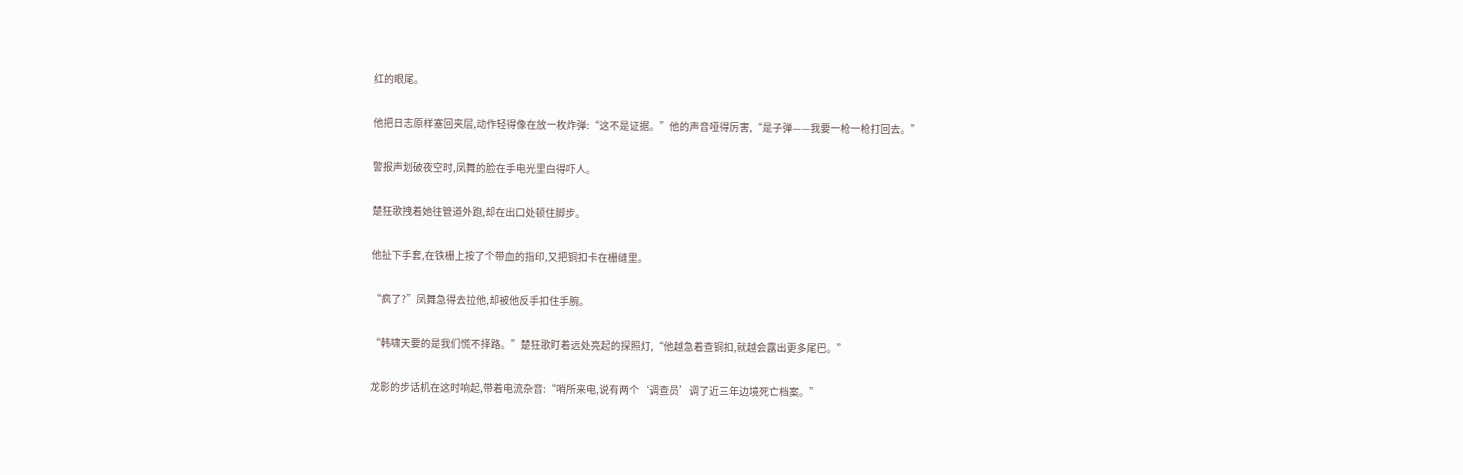红的眼尾。

他把日志原样塞回夹层,动作轻得像在放一枚炸弹:“这不是证据。”他的声音哑得厉害,“是子弹——我要一枪一枪打回去。”

警报声划破夜空时,凤舞的脸在手电光里白得吓人。

楚狂歌拽着她往管道外跑,却在出口处顿住脚步。

他扯下手套,在铁栅上按了个带血的指印,又把铜扣卡在栅缝里。

“疯了?”凤舞急得去拉他,却被他反手扣住手腕。

“韩啸天要的是我们慌不择路。”楚狂歌盯着远处亮起的探照灯,“他越急着查铜扣,就越会露出更多尾巴。”

龙影的步话机在这时响起,带着电流杂音:“哨所来电,说有两个‘调查员’调了近三年边境死亡档案。”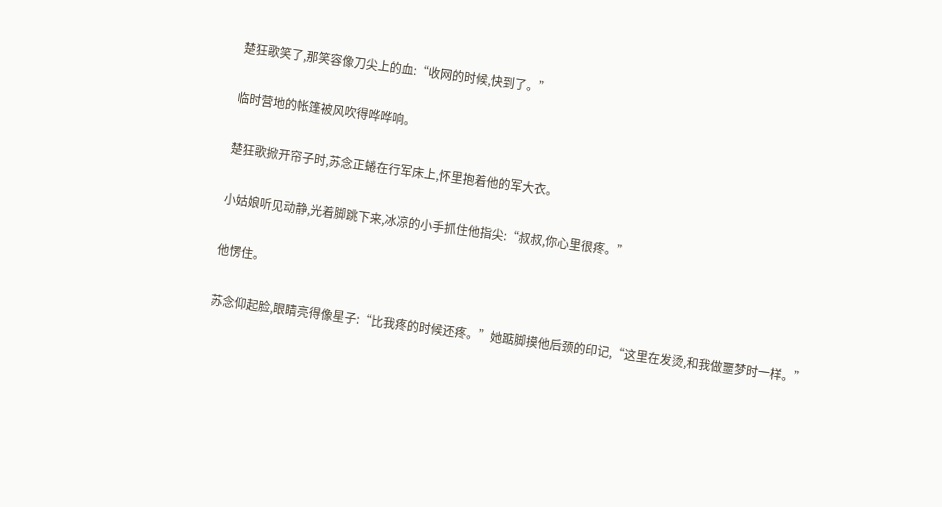楚狂歌笑了,那笑容像刀尖上的血:“收网的时候,快到了。”

临时营地的帐篷被风吹得哗哗响。

楚狂歌掀开帘子时,苏念正蜷在行军床上,怀里抱着他的军大衣。

小姑娘听见动静,光着脚跳下来,冰凉的小手抓住他指尖:“叔叔,你心里很疼。”

他愣住。

苏念仰起脸,眼睛亮得像星子:“比我疼的时候还疼。”她踮脚摸他后颈的印记,“这里在发烫,和我做噩梦时一样。”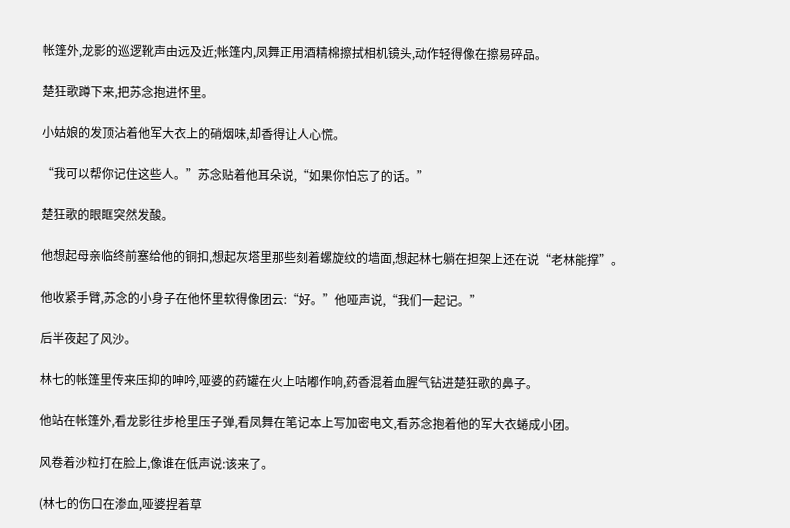帐篷外,龙影的巡逻靴声由远及近;帐篷内,凤舞正用酒精棉擦拭相机镜头,动作轻得像在擦易碎品。

楚狂歌蹲下来,把苏念抱进怀里。

小姑娘的发顶沾着他军大衣上的硝烟味,却香得让人心慌。

“我可以帮你记住这些人。”苏念贴着他耳朵说,“如果你怕忘了的话。”

楚狂歌的眼眶突然发酸。

他想起母亲临终前塞给他的铜扣,想起灰塔里那些刻着螺旋纹的墙面,想起林七躺在担架上还在说“老林能撑”。

他收紧手臂,苏念的小身子在他怀里软得像团云:“好。”他哑声说,“我们一起记。”

后半夜起了风沙。

林七的帐篷里传来压抑的呻吟,哑婆的药罐在火上咕嘟作响,药香混着血腥气钻进楚狂歌的鼻子。

他站在帐篷外,看龙影往步枪里压子弹,看凤舞在笔记本上写加密电文,看苏念抱着他的军大衣蜷成小团。

风卷着沙粒打在脸上,像谁在低声说:该来了。

(林七的伤口在渗血,哑婆捏着草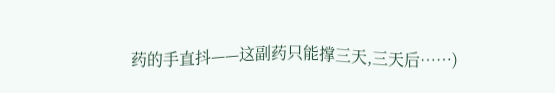药的手直抖——这副药只能撑三天,三天后……)